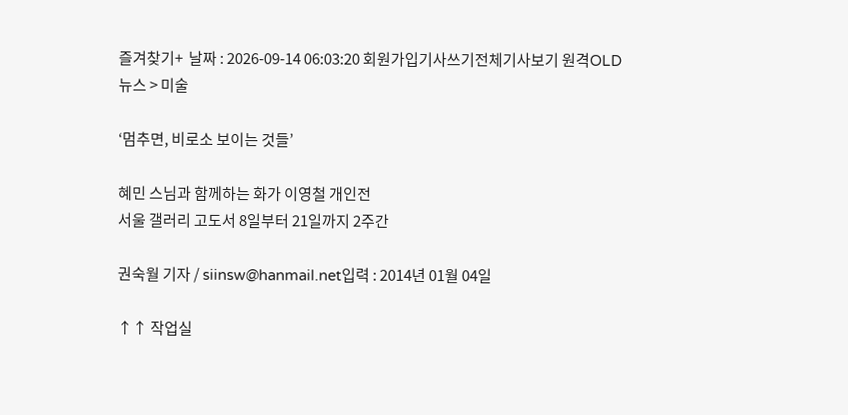즐겨찾기+  날짜 : 2026-09-14 06:03:20 회원가입기사쓰기전체기사보기 원격OLD
뉴스 > 미술

‘멈추면, 비로소 보이는 것들’

혜민 스님과 함께하는 화가 이영철 개인전
서울 갤러리 고도서 8일부터 21일까지 2주간

권숙월 기자 / siinsw@hanmail.net입력 : 2014년 01월 04일

↑↑ 작업실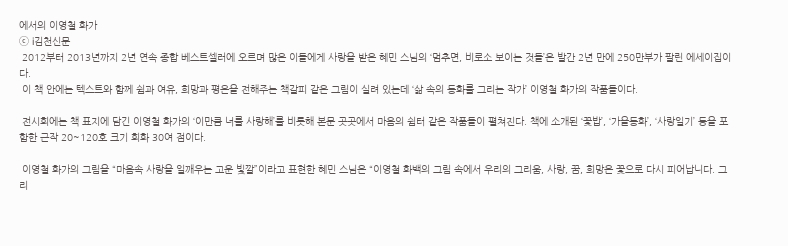에서의 이영철 화가
ⓒ i김천신문
 2012부터 2013년까지 2년 연속 종합 베스트셀러에 오르며 많은 이들에게 사랑을 받은 혜민 스님의 ‘멈추면, 비로소 보이는 것들’은 발간 2년 만에 250만부가 팔린 에세이집이다.
 이 책 안에는 텍스트와 함께 쉼과 여유, 희망과 평온을 전해주는 책갈피 같은 그림이 실려 있는데 ‘삶 속의 동화를 그리는 작가’ 이영철 화가의 작품들이다.

 전시회에는 책 표지에 담긴 이영철 화가의 ‘이만큼 너를 사랑해’를 비롯해 본문 곳곳에서 마음의 쉼터 같은 작품들이 펼쳐진다. 책에 소개된 ‘꽃밥’, ‘가을동화’, ‘사랑일기’ 등을 포함한 근작 20~120호 크기 회화 30여 점이다.

 이영철 화가의 그림을 “마음속 사랑을 일깨우는 고운 빛깔”이라고 표현한 혜민 스님은 “이영철 화백의 그림 속에서 우리의 그리움, 사랑, 꿈, 희망은 꽃으로 다시 피어납니다. 그리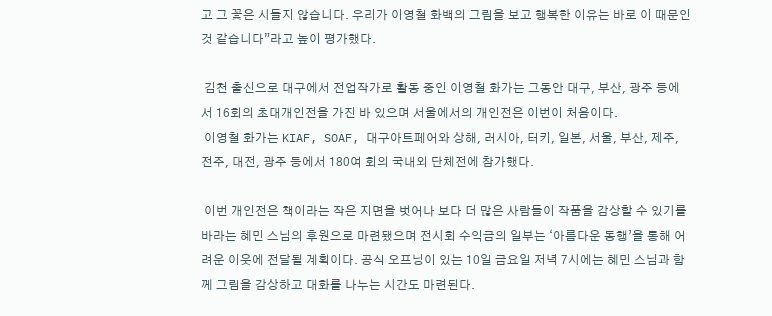고 그 꽃은 시들지 않습니다. 우리가 이영철 화백의 그림을 보고 행복한 이유는 바로 이 때문인 것 같습니다”라고 높이 평가했다.

 김천 출신으로 대구에서 전업작가로 활동 중인 이영철 화가는 그동안 대구, 부산, 광주 등에서 16회의 초대개인전을 가진 바 있으며 서울에서의 개인전은 이번이 처음이다.
 이영철 화가는 KIAF, SOAF, 대구아트페어와 상해, 러시아, 터키, 일본, 서울, 부산, 제주, 전주, 대전, 광주 등에서 180여 회의 국내외 단체전에 참가했다.

 이번 개인전은 책이라는 작은 지면을 벗어나 보다 더 많은 사람들이 작품을 감상할 수 있기를 바라는 혜민 스님의 후원으로 마련됐으며 전시회 수익금의 일부는 ‘아름다운 동행’을 통해 어려운 이웃에 전달될 계획이다. 공식 오프닝이 있는 10일 금요일 저녁 7시에는 혜민 스님과 함께 그림을 감상하고 대화를 나누는 시간도 마련된다.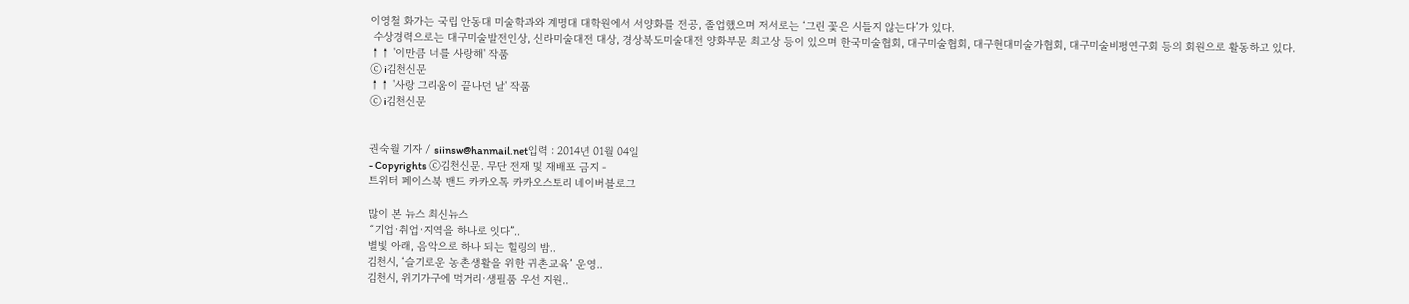이영철 화가는 국립 안동대 미술학과와 계명대 대학원에서 서양화를 전공, 졸업했으며 저서로는 ‘그린 꽃은 시들지 않는다’가 있다.
 수상경력으로는 대구미술발전인상, 신라미술대전 대상, 경상북도미술대전 양화부문 최고상 등이 있으며 한국미술협회, 대구미술협회, 대구현대미술가협회, 대구미술비평연구회 등의 회원으로 활동하고 있다.
↑↑ '이만큼 너를 사랑해' 작품
ⓒ i김천신문
↑↑ '사랑 그리움이 끝나던 날' 작품
ⓒ i김천신문


권숙월 기자 / siinsw@hanmail.net입력 : 2014년 01월 04일
- Copyrights ⓒ김천신문. 무단 전재 및 재배포 금지 -
트위터 페이스북 밴드 카카오톡 카카오스토리 네이버블로그

많이 본 뉴스 최신뉴스
˝기업·취업·지역을 하나로 잇다”..
별빛 아래, 음악으로 하나 되는 힐링의 밤..
김천시, ‘슬기로운 농촌생활을 위한 귀촌교육’ 운영..
김천시, 위기가구에 먹거리·생필품 우선 지원..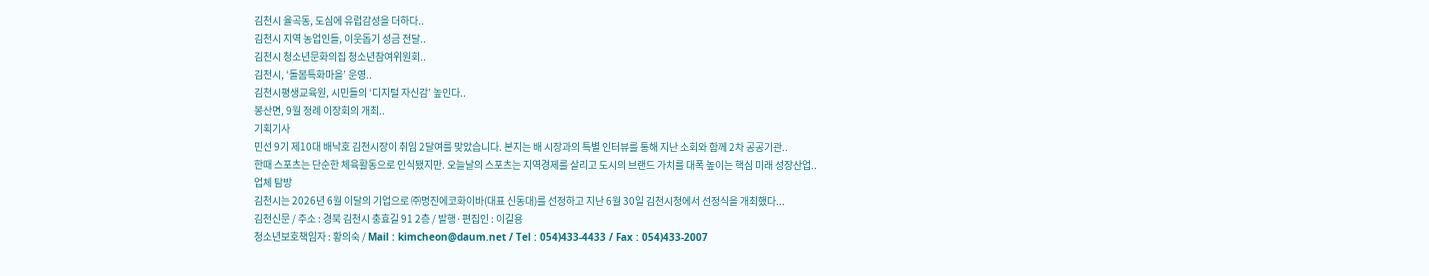김천시 율곡동, 도심에 유럽감성을 더하다..
김천시 지역 농업인들, 이웃돕기 성금 전달..
김천시 청소년문화의집 청소년참여위원회..
김천시, ‘돌봄특화마을’ 운영..
김천시평생교육원, 시민들의 ‘디지털 자신감’ 높인다..
봉산면, 9월 정례 이장회의 개최..
기획기사
민선 9기 제10대 배낙호 김천시장이 취임 2달여를 맞았습니다. 본지는 배 시장과의 특별 인터뷰를 통해 지난 소회와 함께 2차 공공기관..
한때 스포츠는 단순한 체육활동으로 인식됐지만. 오늘날의 스포츠는 지역경제를 살리고 도시의 브랜드 가치를 대폭 높이는 핵심 미래 성장산업..
업체 탐방
김천시는 2026년 6월 이달의 기업으로 ㈜명진에코화이바(대표 신동대)를 선정하고 지난 6월 30일 김천시청에서 선정식을 개최했다...
김천신문 / 주소 : 경북 김천시 충효길 91 2층 / 발행·편집인 : 이길용
청소년보호책임자 : 황의숙 / Mail : kimcheon@daum.net / Tel : 054)433-4433 / Fax : 054)433-2007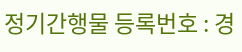정기간행물 등록번호 : 경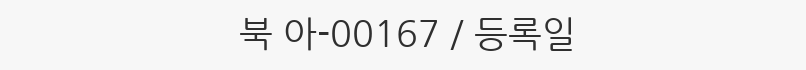북 아-00167 / 등록일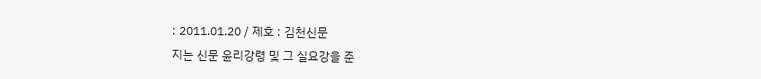: 2011.01.20 / 제호 : 김천신문
지는 신문 윤리강령 및 그 실요강을 준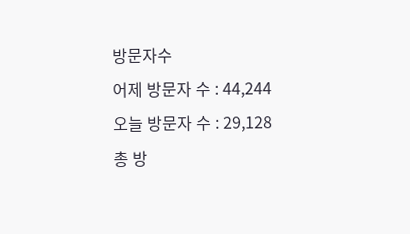방문자수
어제 방문자 수 : 44,244
오늘 방문자 수 : 29,128
총 방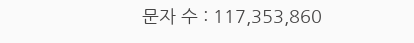문자 수 : 117,353,860